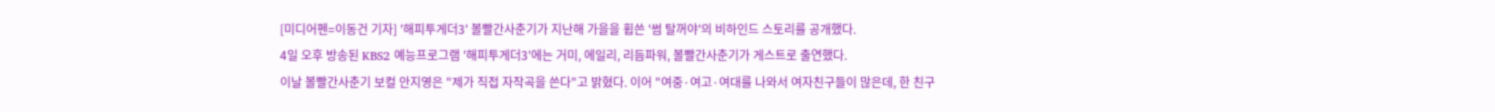[미디어펜=이동건 기자] '해피투게더3' 볼빨간사춘기가 지난해 가을을 휩쓴 '썸 탈꺼야'의 비하인드 스토리를 공개했다.
4일 오후 방송된 KBS2 예능프로그램 '해피투게더3'에는 거미, 에일리, 리듬파워, 볼빨간사춘기가 게스트로 출연했다.
이날 볼빨간사춘기 보컬 안지영은 "제가 직접 자작곡을 쓴다"고 밝혔다. 이어 "여중·여고·여대를 나와서 여자친구들이 많은데, 한 친구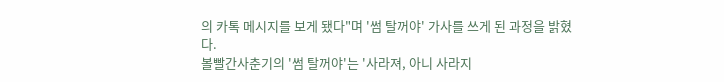의 카톡 메시지를 보게 됐다"며 '썸 탈꺼야' 가사를 쓰게 된 과정을 밝혔다.
볼빨간사춘기의 '썸 탈꺼야'는 '사라져, 아니 사라지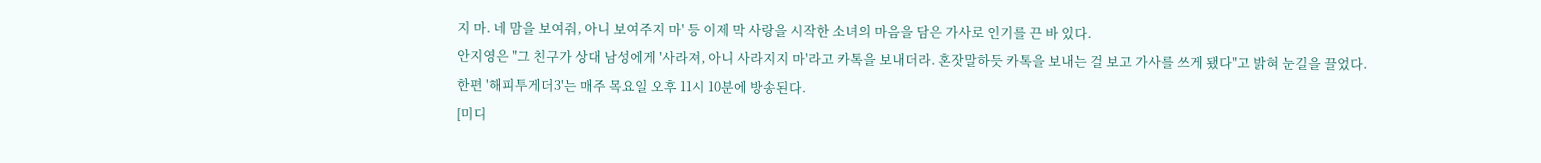지 마. 네 맘을 보여줘, 아니 보여주지 마' 등 이제 막 사랑을 시작한 소녀의 마음을 담은 가사로 인기를 끈 바 있다.
안지영은 "그 친구가 상대 남성에게 '사라져, 아니 사라지지 마'라고 카톡을 보내더라. 혼잣말하듯 카톡을 보내는 걸 보고 가사를 쓰게 됐다"고 밝혀 눈길을 끌었다.
한편 '해피투게더3'는 매주 목요일 오후 11시 10분에 방송된다.
[미디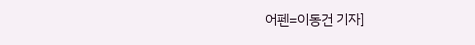어펜=이동건 기자]